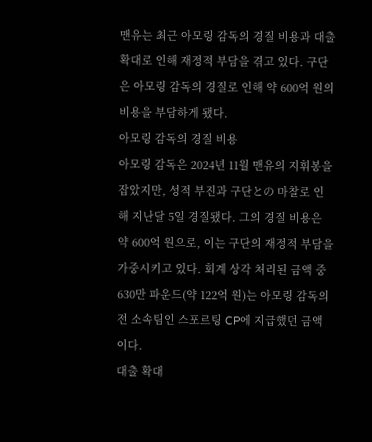맨유는 최근 아모링 감독의 경질 비용과 대출 확대로 인해 재정적 부담을 겪고 있다. 구단은 아모링 감독의 경질로 인해 약 600억 원의 비용을 부담하게 됐다.
아모링 감독의 경질 비용
아모링 감독은 2024년 11월 맨유의 지휘봉을 잡았지만, 성적 부진과 구단との 마찰로 인해 지난달 5일 경질됐다. 그의 경질 비용은 약 600억 원으로, 이는 구단의 재정적 부담을 가중시키고 있다. 회계 상각 처리된 금액 중 630만 파운드(약 122억 원)는 아모링 감독의 전 소속팀인 스포르팅 CP에 지급했던 금액이다.
대출 확대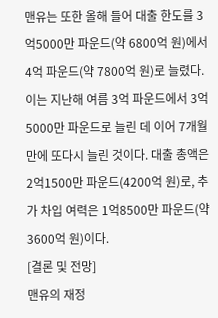맨유는 또한 올해 들어 대출 한도를 3억5000만 파운드(약 6800억 원)에서 4억 파운드(약 7800억 원)로 늘렸다. 이는 지난해 여름 3억 파운드에서 3억5000만 파운드로 늘린 데 이어 7개월 만에 또다시 늘린 것이다. 대출 총액은 2억1500만 파운드(4200억 원)로, 추가 차입 여력은 1억8500만 파운드(약 3600억 원)이다.
[결론 및 전망]
맨유의 재정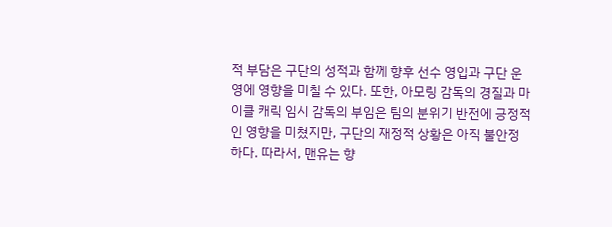적 부담은 구단의 성적과 함께 향후 선수 영입과 구단 운영에 영향을 미칠 수 있다. 또한, 아모링 감독의 경질과 마이클 캐릭 임시 감독의 부임은 팀의 분위기 반전에 긍정적인 영향을 미쳤지만, 구단의 재정적 상황은 아직 불안정하다. 따라서, 맨유는 향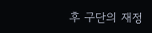후 구단의 재정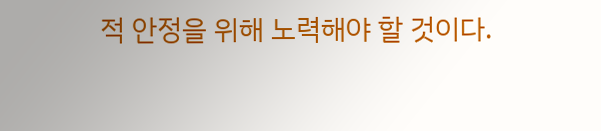적 안정을 위해 노력해야 할 것이다.